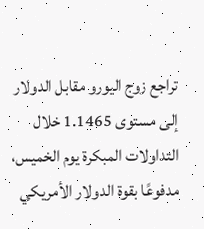تراجع زوج اليورو مقابل الدولار إلى مستوى 1.1465 خلال التداولات المبكرة يوم الخميس، مدفوعًا بقوة الدولار الأمريكي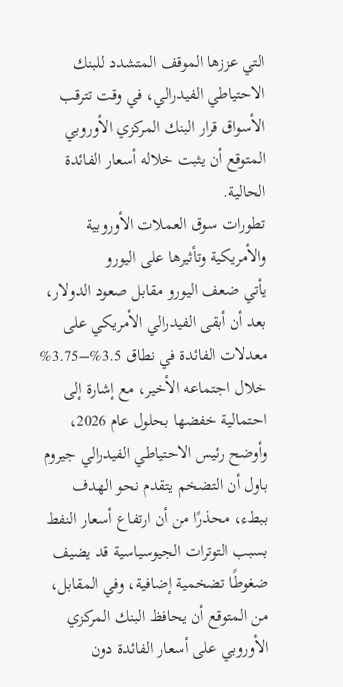التي عززها الموقف المتشدد للبنك الاحتياطي الفيدرالي، في وقت تترقب الأسواق قرار البنك المركزي الأوروبي المتوقع أن يثبت خلاله أسعار الفائدة الحالية.
تطورات سوق العملات الأوروبية والأمريكية وتأثيرها على اليورو
يأتي ضعف اليورو مقابل صعود الدولار، بعد أن أبقى الفيدرالي الأمريكي على معدلات الفائدة في نطاق 3.5%–3.75% خلال اجتماعه الأخير، مع إشارة إلى احتمالية خفضها بحلول عام 2026، وأوضح رئيس الاحتياطي الفيدرالي جيروم باول أن التضخم يتقدم نحو الهدف ببطء، محذرًا من أن ارتفاع أسعار النفط بسبب التوترات الجيوسياسية قد يضيف ضغوطًا تضخمية إضافية، وفي المقابل، من المتوقع أن يحافظ البنك المركزي الأوروبي على أسعار الفائدة دون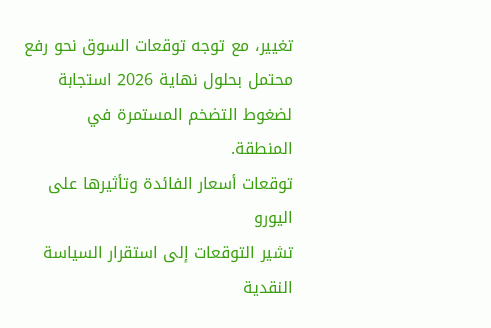تغيير، مع توجه توقعات السوق نحو رفع محتمل بحلول نهاية 2026 استجابة لضغوط التضخم المستمرة في المنطقة.
توقعات أسعار الفائدة وتأثيرها على اليورو
تشير التوقعات إلى استقرار السياسة النقدية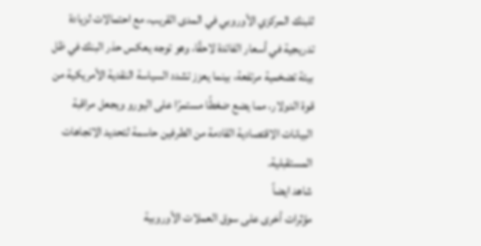للبنك المركزي الأوروبي في المدى القريب، مع احتمالات لزيادة تدريجية في أسعار الفائدة لاحقًا، وهو توجه يعكس حذر البنك في ظل بيئة تضخمية مرتفعة، بينما يعزز تشدد السياسة النقدية الأمريكية من قوة الدولار، مما يضع ضغطًا مستمرًا على اليورو ويجعل مراقبة البيانات الاقتصادية القادمة من الطرفين حاسمة لتحديد الاتجاهات المستقبلية.
شاهد ايضاً
مؤثرات أخرى على سوق العملات الأوروبية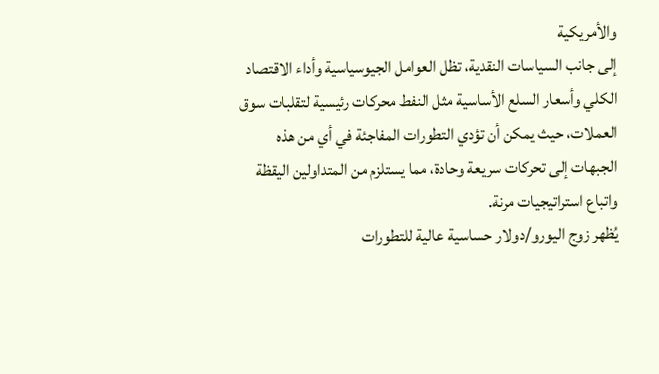والأمريكية
إلى جانب السياسات النقدية، تظل العوامل الجيوسياسية وأداء الاقتصاد الكلي وأسعار السلع الأساسية مثل النفط محركات رئيسية لتقلبات سوق العملات، حيث يمكن أن تؤدي التطورات المفاجئة في أي من هذه الجبهات إلى تحركات سريعة وحادة، مما يستلزم من المتداولين اليقظة واتباع استراتيجيات مرنة.
يُظهر زوج اليورو/دولار حساسية عالية للتطورات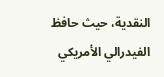النقدية، حيث حافظ الفيدرالي الأمريكي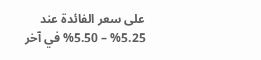على سعر الفائدة عند 5.25% – 5.50% في آخر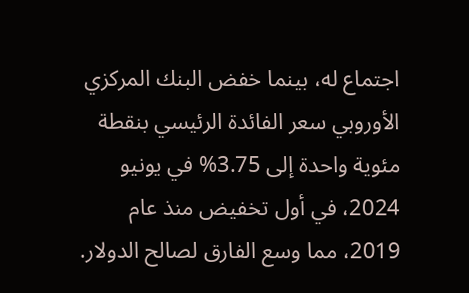اجتماع له، بينما خفض البنك المركزي الأوروبي سعر الفائدة الرئيسي بنقطة مئوية واحدة إلى 3.75% في يونيو 2024، في أول تخفيض منذ عام 2019، مما وسع الفارق لصالح الدولار.